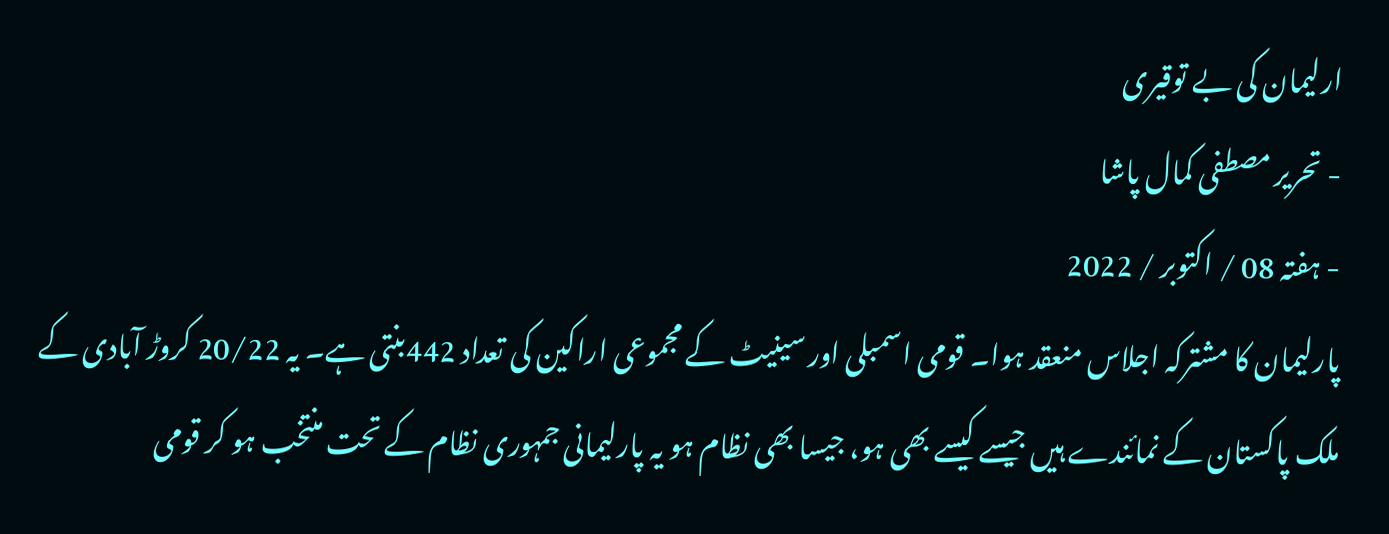ارلیمان کی بے توقیری
- تحریر مصطفی کمال پاشا
- ہفتہ 08 / اکتوبر / 2022
پارلیمان کا مشترکہ اجلاس منعقد ہوا۔ قومی اسمبلی اور سینیٹ کے مجموعی اراکین کی تعداد 442بنتی ہے۔ یہ 20/22 کروڑ آبادی کے ملک پاکستان کے نمائندے ہیں جیسے کیسے بھی ہو، جیسا بھی نظام ہو یہ پارلیمانی جمہوری نظام کے تحت منتخب ہو کر قومی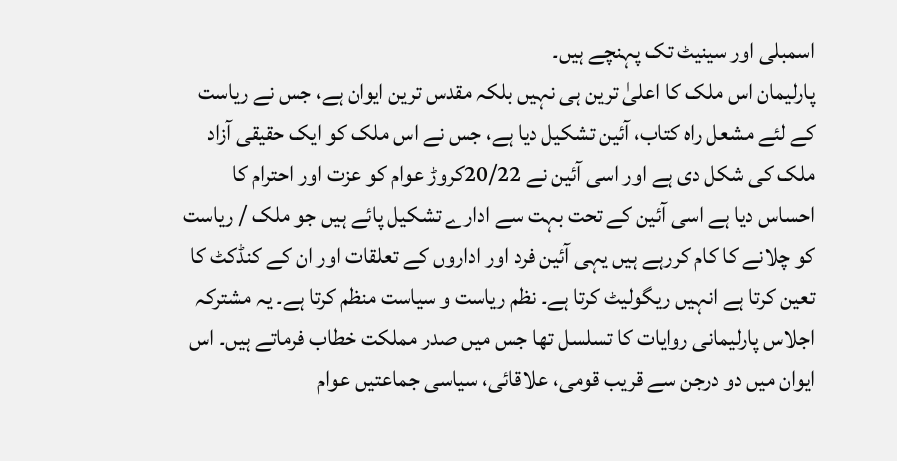اسمبلی اور سینیٹ تک پہنچے ہیں۔
پارلیمان اس ملک کا اعلیٰ ترین ہی نہیں بلکہ مقدس ترین ایوان ہے، جس نے ریاست کے لئے مشعل راہ کتاب، آئین تشکیل دیا ہے، جس نے اس ملک کو ایک حقیقی آزاد ملک کی شکل دی ہے اور اسی آئین نے 20/22کروڑ عوام کو عزت اور احترام کا احساس دیا ہے اسی آئین کے تحت بہت سے ادارے تشکیل پائے ہیں جو ملک / ریاست کو چلانے کا کام کررہے ہیں یہی آئین فرد اور اداروں کے تعلقات اور ان کے کنڈکٹ کا تعین کرتا ہے انہیں ریگولیٹ کرتا ہے۔ نظم ریاست و سیاست منظم کرتا ہے۔ یہ مشترکہ اجلاس پارلیمانی روایات کا تسلسل تھا جس میں صدر مملکت خطاب فرماتے ہیں۔ اس ایوان میں دو درجن سے قریب قومی، علاقائی، سیاسی جماعتیں عوام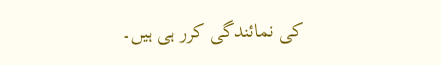کی نمائندگی کرر ہی ہیں۔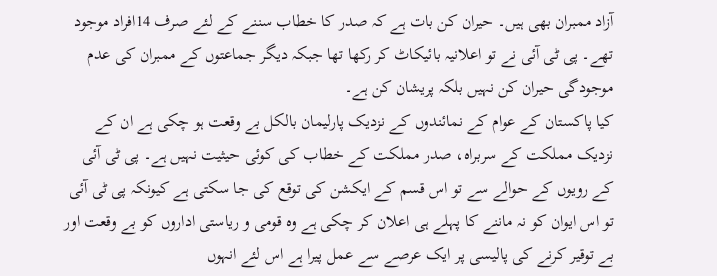آزاد ممبران بھی ہیں۔ حیران کن بات ہے کہ صدر کا خطاب سننے کے لئے صرف 14افراد موجود تھے۔ پی ٹی آئی نے تو اعلانیہ بائیکاٹ کر رکھا تھا جبکہ دیگر جماعتوں کے ممبران کی عدم موجودگی حیران کن نہیں بلکہ پریشان کن ہے۔
کیا پاکستان کے عوام کے نمائندوں کے نزدیک پارلیمان بالکل بے وقعت ہو چکی ہے ان کے نزدیک مملکت کے سربراہ، صدر مملکت کے خطاب کی کوئی حیثیت نہیں ہے۔ پی ٹی آئی کے رویوں کے حوالے سے تو اس قسم کے ایکشن کی توقع کی جا سکتی ہے کیونکہ پی ٹی آئی تو اس ایوان کو نہ ماننے کا پہلے ہی اعلان کر چکی ہے وہ قومی و ریاستی اداروں کو بے وقعت اور بے توقیر کرنے کی پالیسی پر ایک عرصے سے عمل پیرا ہے اس لئے انہوں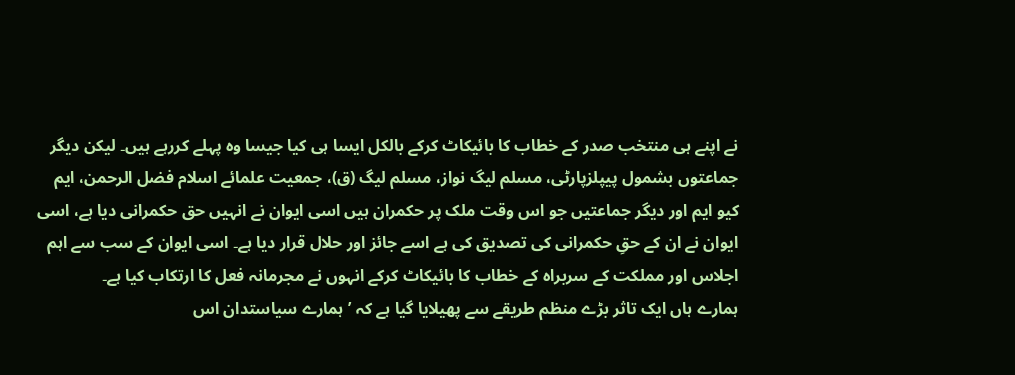نے اپنے ہی منتخب صدر کے خطاب کا بائیکاٹ کرکے بالکل ایسا ہی کیا جیسا وہ پہلے کررہے ہیں۔ لیکن دیگر جماعتوں بشمول پیپلزپارٹی، مسلم لیگ نواز، مسلم لیگ (ق)، جمعیت علمائے اسلام فضل الرحمن، ایم کیو ایم اور دیگر جماعتیں جو اس وقت ملک پر حکمران ہیں اسی ایوان نے انہیں حق حکمرانی دیا ہے، اسی ایوان نے ان کے حقِ حکمرانی کی تصدیق کی ہے اسے جائز اور حلال قرار دیا ہے۔ اسی ایوان کے سب سے اہم اجلاس اور مملکت کے سربراہ کے خطاب کا بائیکاٹ کرکے انہوں نے مجرمانہ فعل کا ارتکاب کیا ہے۔
ہمارے ہاں ایک تاثر بڑے منظم طریقے سے پھیلایا گیا ہے کہ ’ہمارے سیاستدان اس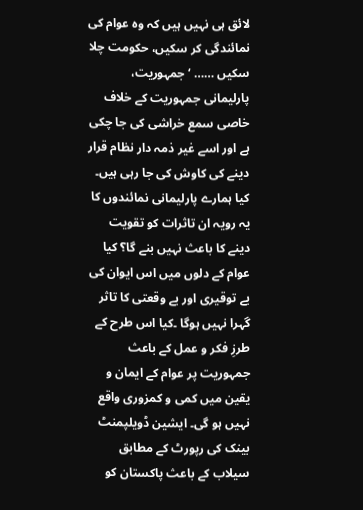لائق ہی نہیں ہیں کہ وہ عوام کی نمائندگی کر سکیں، حکومت چلا سکیں …… ‘ جمہوریت، پارلیمانی جمہوریت کے خلاف خاصی سمع خراشی کی جا چکی ہے اور اسے غیر ذمہ دار نظام قرار دینے کی کاوش کی جا رہی ہیں۔ کیا ہمارے پارلیمانی نمائندوں کا یہ رویہ ان تاثرات کو تقویت دینے کا باعث نہیں بنے گا؟ کیا عوام کے دلوں میں اس ایوان کی بے توقیری اور بے وقعتی کا تاثر گہرا نہیں ہوگا ۔کیا اس طرح کے طرزِ فکر و عمل کے باعث جمہوریت پر عوام کے ایمان و یقین میں کمی و کمزوری واقع نہیں ہو گی۔ ایشین ڈویلپمنٹ بینک کی رپورٹ کے مطابق سیلاب کے باعث پاکستان کو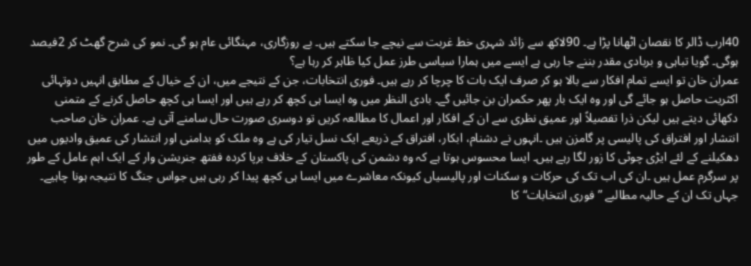40ارب ڈالر کا نقصان اٹھانا پڑا ہے۔ 90لاکھ سے زائد شہری خط غربت سے نیچے جا سکتے ہیں۔ بے روزگاری، مہنگائی عام ہو گی۔ نمو کی شرح گھٹ کر 2فیصد ہوگی۔ گویا تباہی و بربادی مقدر بننے جا رہی ہے ایسے میں ہمارا سیاسی طرز عمل کیا ظاہر کر رہا ہے؟
عمران خان تو ایسے تمام افکار سے بالا ہو کر صرف ایک بات کا چرچا کر رہے ہیں۔ فوری انتخابات، جن کے نتیجے میں، ان کے خیال کے مطابق انہیں دوتہائی اکثریت حاصل ہو جائے گی اور وہ ایک بار پھر حکمران بن جائیں گے۔ بادی النظر میں وہ ایسا ہی کچھ کر رہے ہیں اور ایسا ہی کچھ حاصل کرنے کے متمنی دکھائی دیتے ہیں لیکن ذرا تفصیلاً اور عمیق نظری سے ان کے افکار اور اعمال کا مطالعہ کریں تو دوسری صورت حال سامنے آتی ہے۔ عمران خان صاحب انتشار اور افتراق کی پالیسی پر گامزن ہیں ۔انہوں نے دشنام، ابکار، افتراق کے ذریعے ایک نسل تیار کی ہے وہ ملک کو بدامنی اور انتشار کی عمیق وادیوں میں دھکیلنے کے لئے ایڑی چوٹی کا زور لگا رہے ہیں۔ ایسا محسوس ہوتا ہے کہ وہ دشمن کی پاکستان کے خلاف برپا کردہ ففتھ جنریشن وار کے ایک اہم عامل کے طور پر سرگرم عمل ہیں ۔ان کی اب تک کی حرکات و سکنات اور پالیسیاں کیونکہ معاشرے میں ایسا ہی کچھ پیدا کر رہی ہیں جواس جنگ کا نتیجہ ہونا چاہیے۔
جہاں تک ان کے حالیہ مطالبے ”فوری انتخابات“ کا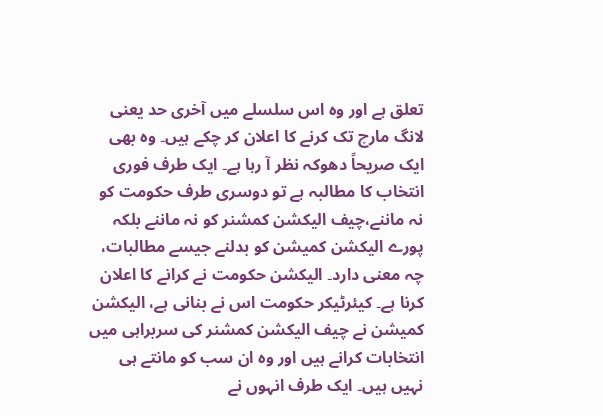تعلق ہے اور وہ اس سلسلے میں آخری حد یعنی لانگ مارچ تک کرنے کا اعلان کر چکے ہیں۔ وہ بھی ایک صریحاً دھوکہ نظر آ رہا ہے۔ ایک طرف فوری انتخاب کا مطالبہ ہے تو دوسری طرف حکومت کو نہ ماننے،چیف الیکشن کمشنر کو نہ ماننے بلکہ پورے الیکشن کمیشن کو بدلنے جیسے مطالبات، چہ معنی دارد۔ الیکشن حکومت نے کرانے کا اعلان کرنا ہے۔ کیئرٹیکر حکومت اس نے بنانی ہے، الیکشن کمیشن نے چیف الیکشن کمشنر کی سربراہی میں انتخابات کرانے ہیں اور وہ ان سب کو مانتے ہی نہیں ہیں۔ ایک طرف انہوں نے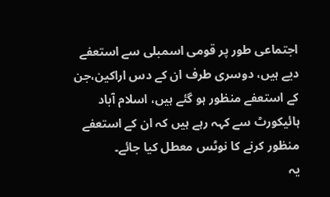اجتماعی طور پر قومی اسمبلی سے استعفے دیے ہیں، دوسری طرف ان کے دس اراکین،جن کے استعفے منظور ہو گئے ہیں، اسلام آباد ہائیکورٹ سے کہہ رہے ہیں کہ ان کے استعفے منظور کرنے کا نوٹس معطل کیا جائے۔
یہ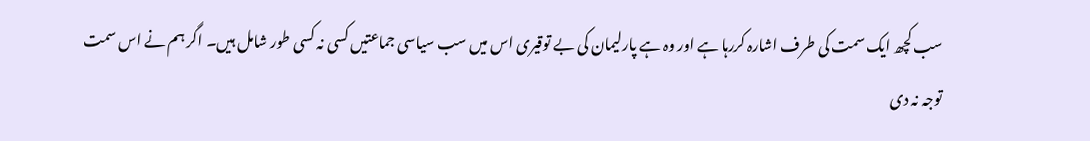سب کچھ ایک سمت کی طرف اشارہ کررہا ہے اور وہ ہے پارلیمان کی بے توقیری اس میں سب سیاسی جماعتیں کسی نہ کسی طور شامل ہیں۔ اگر ہم نے اس سمت توجہ نہ دی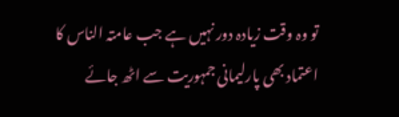تو وہ وقت زیادہ دور نہیں ہے جب عامتہ الناس کا اعتماد بھی پارلیمانی جمہوریت سے اٹھ جائے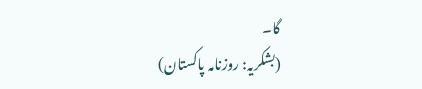گا۔
(بشکریہ: روزنامہ پاکستان)